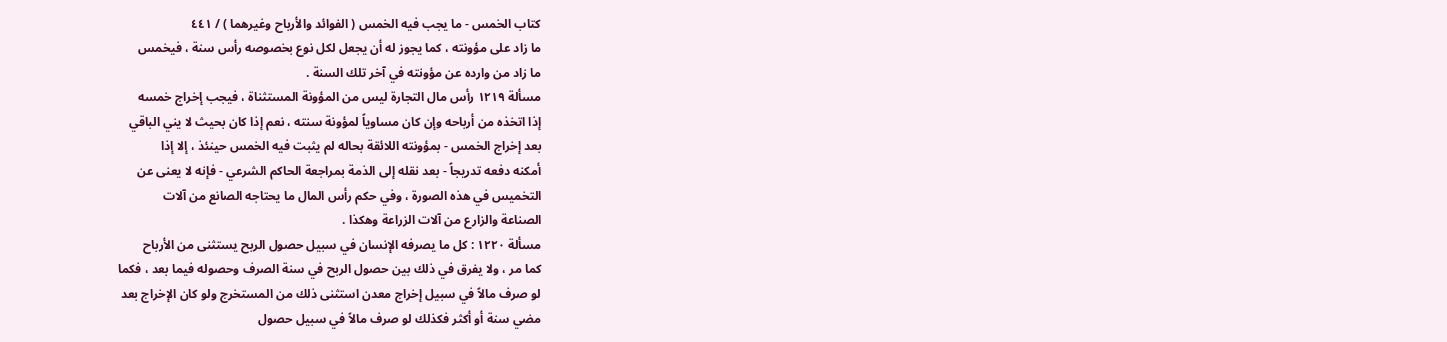كتاب الخمس - ما يجب فيه الخمس ( الفوائد والأرباح وغيرهما ) / ٤٤١
ما زاد على مؤونته ، كما يجوز له أن يجعل لكل نوع بخصوصه رأس سنة ، فيخمس
ما زاد من وارده عن مؤونته في آخر تلك السنة .
مسألة ۱۲۱۹ رأس مال التجارة ليس من المؤونة المستثناة ، فيجب إخراج خمسه
إذا اتخذه من أرباحه وإن كان مساوياً لمؤونة سنته ، نعم إذا كان بحيث لا يني الباقي
بعد إخراج الخمس - بمؤونته اللائقة بحاله لم يثبت فيه الخمس حينئذ ، إلا إذا
أمكنه دفعه تدريجاً - بعد نقله إلى الذمة بمراجعة الحاكم الشرعي - فإنه لا يعنى عن
التخميس في هذه الصورة ، وفي حكم رأس المال ما يحتاجه الصانع من آلات
الصناعة والزارع من آلات الزراعة وهكذا .
مسألة ١٢٢٠ : كل ما يصرفه الإنسان في سبيل حصول الربح يستثنى من الأرباح
كما مر ، ولا يفرق في ذلك بين حصول الربح في سنة الصرف وحصوله فيما بعد ، فكما
لو صرف مالاً في سبيل إخراج معدن استثنى ذلك من المستخرج ولو كان الإخراج بعد
مضي سنة أو أكثر فكذلك لو صرف مالاً في سبيل حصول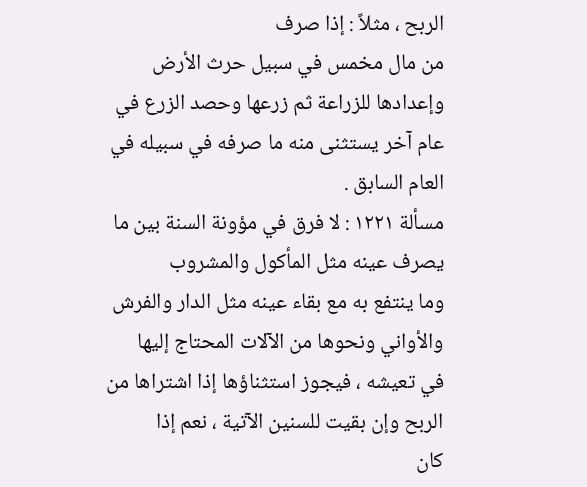الربح ، مثلاً : إذا صرف
من مال مخمس في سبيل حرث الأرض وإعدادها للزراعة ثم زرعها وحصد الزرع في
عام آخر يستثنى منه ما صرفه في سبيله في العام السابق .
مسألة ۱۲۲۱ : لا فرق في مؤونة السنة بين ما يصرف عينه مثل المأكول والمشروب
وما ينتفع به مع بقاء عينه مثل الدار والفرش والأواني ونحوها من الآلات المحتاج إليها
في تعيشه ، فيجوز استثناؤها إذا اشتراها من الربح وإن بقيت للسنين الآتية ، نعم إذا
كان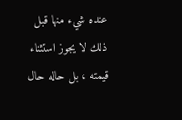عنده شيء منها قبل ذلك لا يجوز استثناء قيمته ، بل حاله حال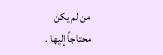من لم يكن
محتاجاً إليها .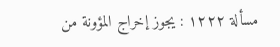مسألة ۱۲۲۲ : يجوز إخراج المؤونة من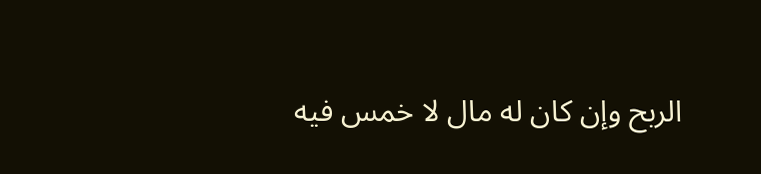الربح وإن كان له مال لا خمس فيه